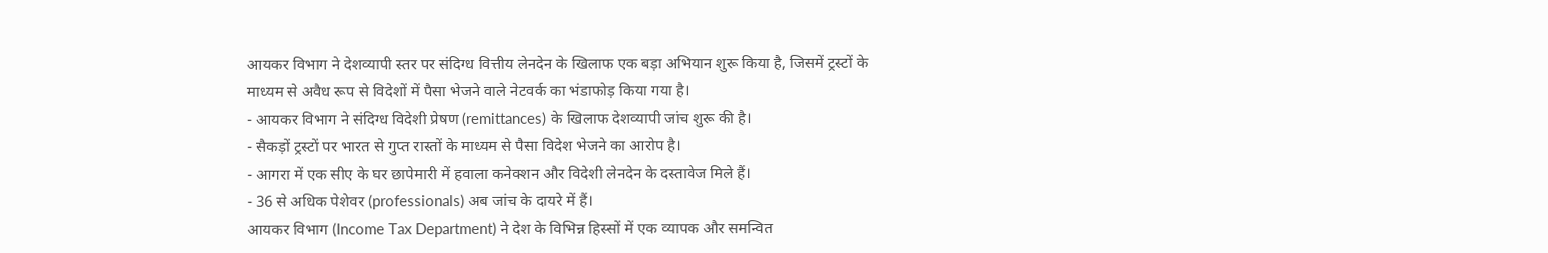आयकर विभाग ने देशव्यापी स्तर पर संदिग्ध वित्तीय लेनदेन के खिलाफ एक बड़ा अभियान शुरू किया है, जिसमें ट्रस्टों के माध्यम से अवैध रूप से विदेशों में पैसा भेजने वाले नेटवर्क का भंडाफोड़ किया गया है।
- आयकर विभाग ने संदिग्ध विदेशी प्रेषण (remittances) के खिलाफ देशव्यापी जांच शुरू की है।
- सैकड़ों ट्रस्टों पर भारत से गुप्त रास्तों के माध्यम से पैसा विदेश भेजने का आरोप है।
- आगरा में एक सीए के घर छापेमारी में हवाला कनेक्शन और विदेशी लेनदेन के दस्तावेज मिले हैं।
- 36 से अधिक पेशेवर (professionals) अब जांच के दायरे में हैं।
आयकर विभाग (Income Tax Department) ने देश के विभिन्न हिस्सों में एक व्यापक और समन्वित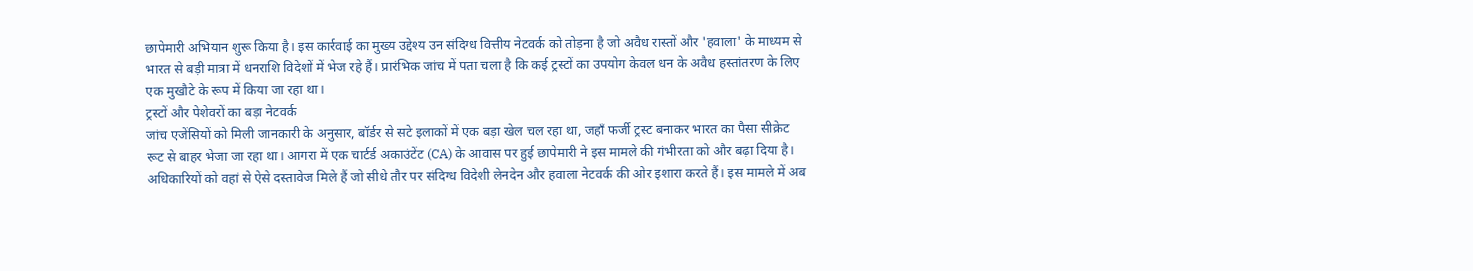छापेमारी अभियान शुरू किया है। इस कार्रवाई का मुख्य उद्देश्य उन संदिग्ध वित्तीय नेटवर्क को तोड़ना है जो अवैध रास्तों और 'हवाला' के माध्यम से भारत से बड़ी मात्रा में धनराशि विदेशों में भेज रहे हैं। प्रारंभिक जांच में पता चला है कि कई ट्रस्टों का उपयोग केवल धन के अवैध हस्तांतरण के लिए एक मुखौटे के रूप में किया जा रहा था।
ट्रस्टों और पेशेवरों का बड़ा नेटवर्क
जांच एजेंसियों को मिली जानकारी के अनुसार, बॉर्डर से सटे इलाकों में एक बड़ा खेल चल रहा था, जहाँ फर्जी ट्रस्ट बनाकर भारत का पैसा सीक्रेट रूट से बाहर भेजा जा रहा था। आगरा में एक चार्टर्ड अकाउंटेंट (CA) के आवास पर हुई छापेमारी ने इस मामले की गंभीरता को और बढ़ा दिया है। अधिकारियों को वहां से ऐसे दस्तावेज मिले हैं जो सीधे तौर पर संदिग्ध विदेशी लेनदेन और हवाला नेटवर्क की ओर इशारा करते हैं। इस मामले में अब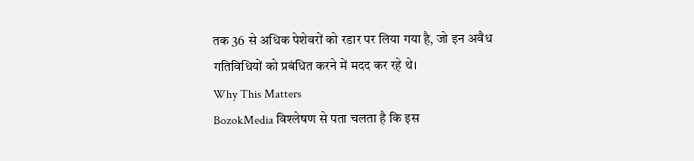तक 36 से अधिक पेशेवरों को रडार पर लिया गया है, जो इन अवैध गतिविधियों को प्रबंधित करने में मदद कर रहे थे।
Why This Matters
BozokMedia विश्लेषण से पता चलता है कि इस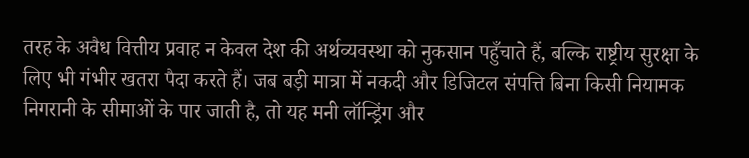तरह के अवैध वित्तीय प्रवाह न केवल देश की अर्थव्यवस्था को नुकसान पहुँचाते हैं, बल्कि राष्ट्रीय सुरक्षा के लिए भी गंभीर खतरा पैदा करते हैं। जब बड़ी मात्रा में नकदी और डिजिटल संपत्ति बिना किसी नियामक निगरानी के सीमाओं के पार जाती है, तो यह मनी लॉन्ड्रिंग और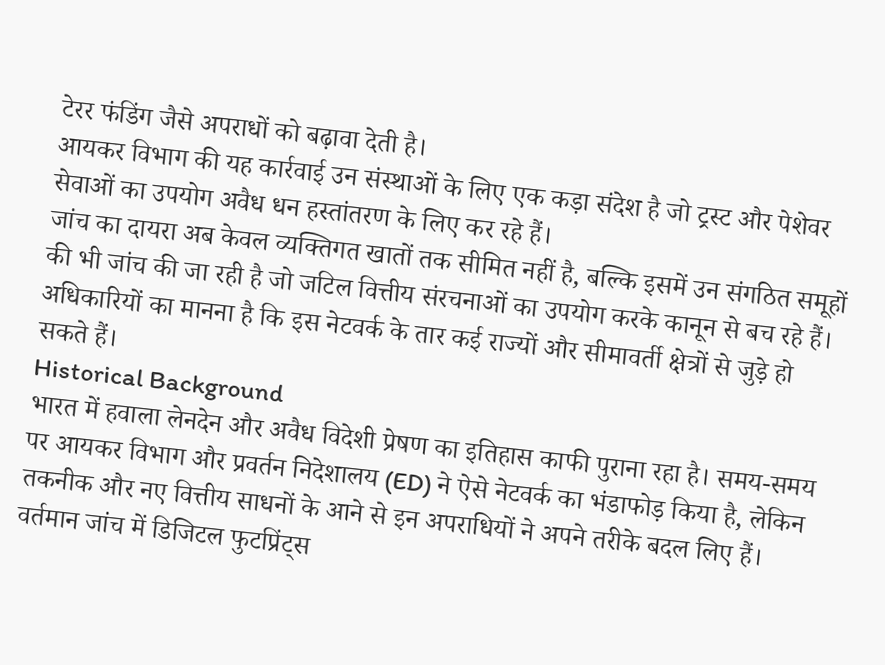टेरर फंडिंग जैसे अपराधों को बढ़ावा देती है।
आयकर विभाग की यह कार्रवाई उन संस्थाओं के लिए एक कड़ा संदेश है जो ट्रस्ट और पेशेवर सेवाओं का उपयोग अवैध धन हस्तांतरण के लिए कर रहे हैं।
जांच का दायरा अब केवल व्यक्तिगत खातों तक सीमित नहीं है, बल्कि इसमें उन संगठित समूहों की भी जांच की जा रही है जो जटिल वित्तीय संरचनाओं का उपयोग करके कानून से बच रहे हैं। अधिकारियों का मानना है कि इस नेटवर्क के तार कई राज्यों और सीमावर्ती क्षेत्रों से जुड़े हो सकते हैं।
Historical Background
भारत में हवाला लेनदेन और अवैध विदेशी प्रेषण का इतिहास काफी पुराना रहा है। समय-समय पर आयकर विभाग और प्रवर्तन निदेशालय (ED) ने ऐसे नेटवर्क का भंडाफोड़ किया है, लेकिन तकनीक और नए वित्तीय साधनों के आने से इन अपराधियों ने अपने तरीके बदल लिए हैं। वर्तमान जांच में डिजिटल फुटप्रिंट्स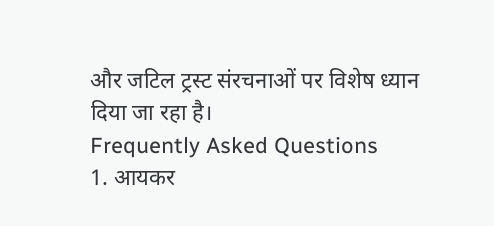और जटिल ट्रस्ट संरचनाओं पर विशेष ध्यान दिया जा रहा है।
Frequently Asked Questions
1. आयकर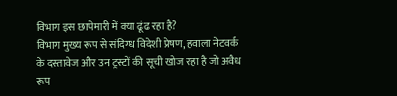विभाग इस छापेमारी में क्या ढूंढ रहा है?
विभाग मुख्य रूप से संदिग्ध विदेशी प्रेषण, हवाला नेटवर्क के दस्तावेज और उन ट्रस्टों की सूची खोज रहा है जो अवैध रूप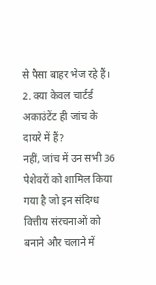से पैसा बाहर भेज रहे हैं।
2. क्या केवल चार्टर्ड अकाउंटेंट ही जांच के दायरे में हैं?
नहीं, जांच में उन सभी 36 पेशेवरों को शामिल किया गया है जो इन संदिग्ध वित्तीय संरचनाओं को बनाने और चलाने में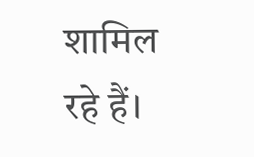शामिल रहे हैं।